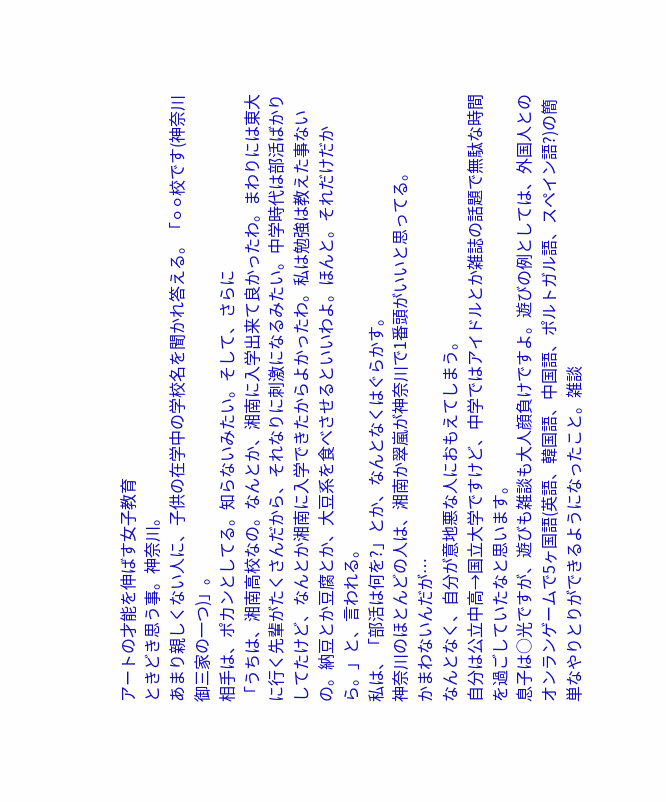アートの才能を伸ばす女子教育
ときどき思う事。神奈川。
あまり親しくない人に、子供の在学中の学校名を聞かれ答える。「⚪⚪校です(神奈川御三家の一つ)」。
相手は、ポカンとしてる。知らないみたい。そして、さらに
「うちは、湘南高校なの。なんとか、湘南に入学出来て良かったわ。まわりには東大に行く先輩がたくさんだから、それなりに刺激になるみたい。中学時代は部活ばかりしてたけど、なんとか湘南に入学できたからよかったわ。私は勉強は教えた事ないの。納豆とか豆腐とか、大豆系を食べさせるといいわよ。ほんと。それだけだから。」と、言われる。
私は、「部活は何を?」とか、なんとなくはぐらかす。
神奈川のほとんどの人は、湘南か翠嵐が神奈川で1番頭がいいと思ってる。
かまわないんだが…
なんとなく、自分が意地悪な人におもえてしまう。
自分は公立中高→国立大学ですけど、中学ではアイドルとか雑誌の話題で無駄な時間を過ごしていたなと思います。
息子は○光ですが、遊びも雑談も大人顔負けですよ。遊びの例としては、外国人とのオンランゲームで5ヶ国語(英語、韓国語、中国語、ポルトガル語、スペイン語?)の簡単なやりとりができるようになったこと。雑談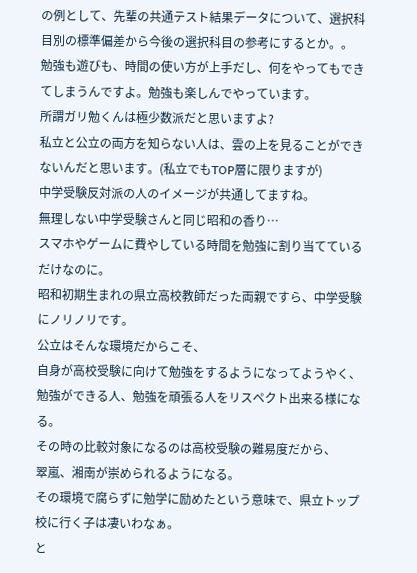の例として、先輩の共通テスト結果データについて、選択科目別の標準偏差から今後の選択科目の参考にするとか。。
勉強も遊びも、時間の使い方が上手だし、何をやってもできてしまうんですよ。勉強も楽しんでやっています。
所謂ガリ勉くんは極少数派だと思いますよ?
私立と公立の両方を知らない人は、雲の上を見ることができないんだと思います。(私立でもTOP層に限りますが)
中学受験反対派の人のイメージが共通してますね。
無理しない中学受験さんと同じ昭和の香り…
スマホやゲームに費やしている時間を勉強に割り当てているだけなのに。
昭和初期生まれの県立高校教師だった両親ですら、中学受験にノリノリです。
公立はそんな環境だからこそ、
自身が高校受験に向けて勉強をするようになってようやく、
勉強ができる人、勉強を頑張る人をリスペクト出来る様になる。
その時の比較対象になるのは高校受験の難易度だから、
翠嵐、湘南が崇められるようになる。
その環境で腐らずに勉学に励めたという意味で、県立トップ校に行く子は凄いわなぁ。
と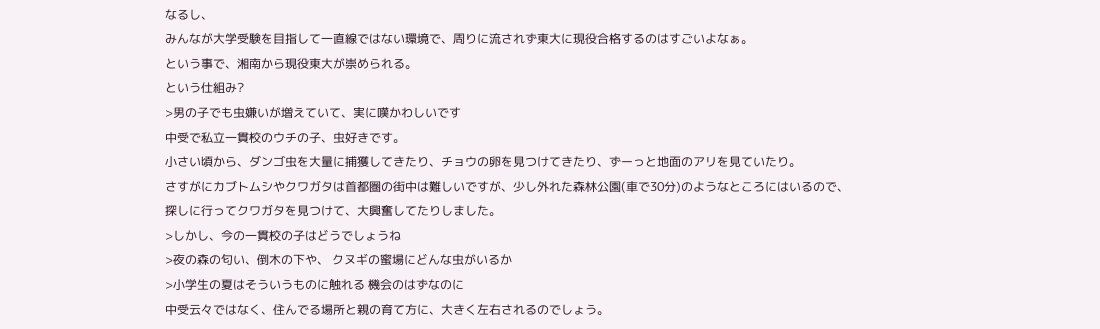なるし、
みんなが大学受験を目指して一直線ではない環境で、周りに流されず東大に現役合格するのはすごいよなぁ。
という事で、湘南から現役東大が崇められる。
という仕組み?
>男の子でも虫嫌いが増えていて、実に嘆かわしいです
中受で私立一貫校のウチの子、虫好きです。
小さい頃から、ダンゴ虫を大量に捕獲してきたり、チョウの卵を見つけてきたり、ずーっと地面のアリを見ていたり。
さすがにカブトムシやクワガタは首都圏の街中は難しいですが、少し外れた森林公園(車で30分)のようなところにはいるので、探しに行ってクワガタを見つけて、大興奮してたりしました。
>しかし、今の一貫校の子はどうでしょうね
>夜の森の匂い、倒木の下や、 クヌギの蜜場にどんな虫がいるか
>小学生の夏はそういうものに触れる 機会のはずなのに
中受云々ではなく、住んでる場所と親の育て方に、大きく左右されるのでしょう。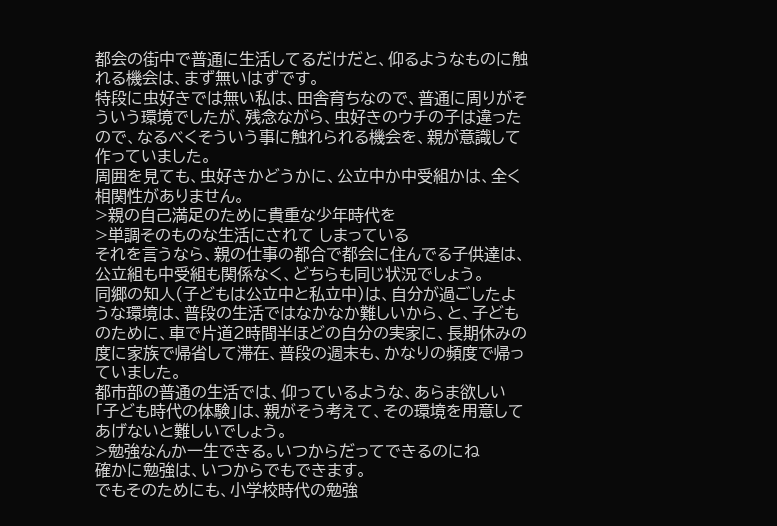都会の街中で普通に生活してるだけだと、仰るようなものに触れる機会は、まず無いはずです。
特段に虫好きでは無い私は、田舎育ちなので、普通に周りがそういう環境でしたが、残念ながら、虫好きのウチの子は違ったので、なるべくそういう事に触れられる機会を、親が意識して作っていました。
周囲を見ても、虫好きかどうかに、公立中か中受組かは、全く相関性がありません。
>親の自己満足のために貴重な少年時代を
>単調そのものな生活にされて しまっている
それを言うなら、親の仕事の都合で都会に住んでる子供達は、公立組も中受組も関係なく、どちらも同じ状況でしょう。
同郷の知人(子どもは公立中と私立中)は、自分が過ごしたような環境は、普段の生活ではなかなか難しいから、と、子どものために、車で片道2時間半ほどの自分の実家に、長期休みの度に家族で帰省して滞在、普段の週末も、かなりの頻度で帰っていました。
都市部の普通の生活では、仰っているような、あらま欲しい「子ども時代の体験」は、親がそう考えて、その環境を用意してあげないと難しいでしょう。
>勉強なんか一生できる。いつからだってできるのにね
確かに勉強は、いつからでもできます。
でもそのためにも、小学校時代の勉強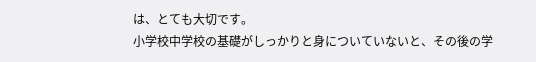は、とても大切です。
小学校中学校の基礎がしっかりと身についていないと、その後の学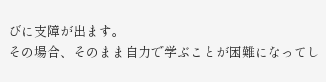びに支障が出ます。
その場合、そのまま自力で学ぶことが困難になってし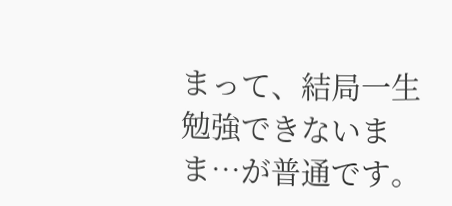まって、結局一生勉強できないまま…が普通です。